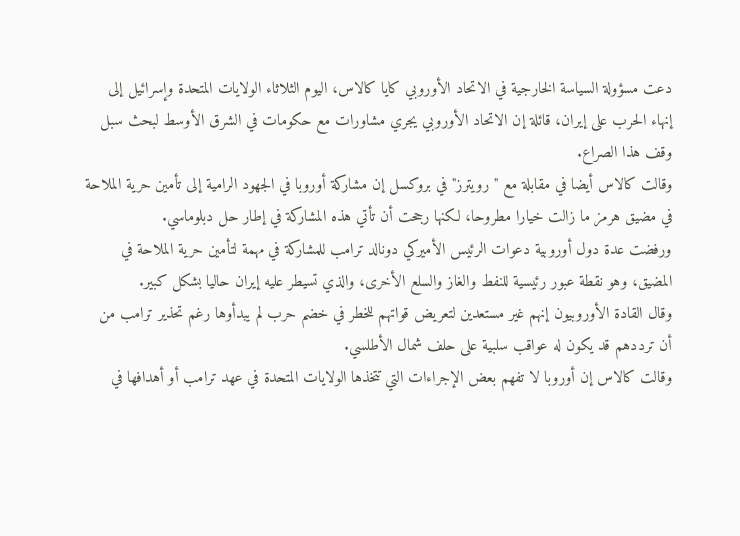دعت مسؤولة السياسة الخارجية في الاتحاد الأوروبي كايا كالاس، اليوم الثلاثاء الولايات المتحدة وإسرائيل إلى إنهاء الحرب على إيران، قائلة إن الاتحاد الأوروبي يجري مشاورات مع حكومات في الشرق الأوسط لبحث سبل وقف هذا الصراع.
وقالت كالاس أيضا في مقابلة مع "رويترز" في بروكسل إن مشاركة أوروبا في الجهود الرامية إلى تأمين حرية الملاحة في مضيق هرمز ما زالت خيارا مطروحا، لكنها رجحت أن تأتي هذه المشاركة في إطار حل دبلوماسي.
ورفضت عدة دول أوروبية دعوات الرئيس الأميركي دونالد ترامب للمشاركة في مهمة لتأمين حرية الملاحة في المضيق، وهو نقطة عبور رئيسية للنفط والغاز والسلع الأخرى، والذي تسيطر عليه إيران حاليا بشكل كبير.
وقال القادة الأوروبيون إنهم غير مستعدين لتعريض قواتهم للخطر في خضم حرب لم يبدأوها رغم تحذير ترامب من أن ترددهم قد يكون له عواقب سلبية على حلف شمال الأطلسي.
وقالت كالاس إن أوروبا لا تفهم بعض الإجراءات التي تتخذها الولايات المتحدة في عهد ترامب أو أهدافها في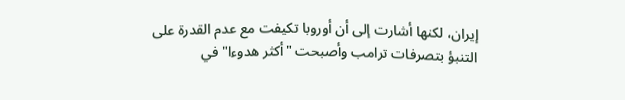إيران، لكنها أشارت إلى أن أوروبا تكيفت مع عدم القدرة على التنبؤ بتصرفات ترامب وأصبحت "أكثر هدوءا" في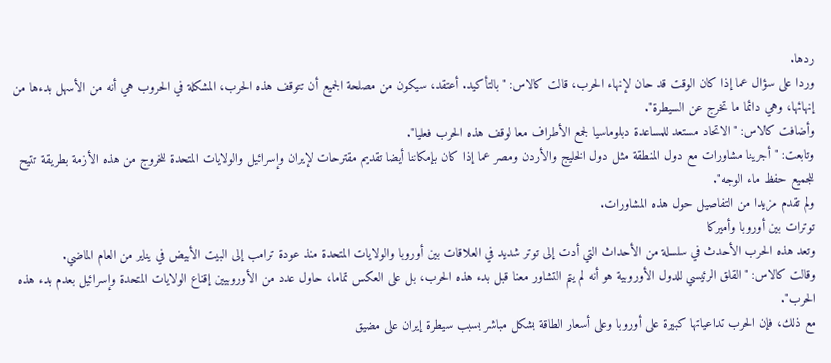ردها.
وردا على سؤال عما إذا كان الوقت قد حان لإنهاء الحرب، قالت كالاس: "بالتأكيد. أعتقد، سيكون من مصلحة الجميع أن تتوقف هذه الحرب، المشكلة في الحروب هي أنه من الأسهل بدءها من إنهائها، وهي دائما ما تخرج عن السيطرة".
وأضافت كالاس: "الاتحاد مستعد للمساعدة دبلوماسيا لجمع الأطراف معا لوقف هذه الحرب فعليا".
وتابعت: "أجرينا مشاورات مع دول المنطقة مثل دول الخليج والأردن ومصر عما إذا كان بإمكاننا أيضا تقديم مقترحات لإيران وإسرائيل والولايات المتحدة للخروج من هذه الأزمة بطريقة تتيح للجميع حفظ ماء الوجه".
ولم تقدم مزيدا من التفاصيل حول هذه المشاورات.
توترات بين أوروبا وأميركا
وتعد هذه الحرب الأحدث في سلسلة من الأحداث التي أدت إلى توتر شديد في العلاقات بين أوروبا والولايات المتحدة منذ عودة ترامب إلى البيت الأبيض في يناير من العام الماضي.
وقالت كالاس: "القلق الرئيسي للدول الأوروبية هو أنه لم يتم التشاور معنا قبل بدء هذه الحرب، بل على العكس تماما، حاول عدد من الأوروبيين إقناع الولايات المتحدة وإسرائيل بعدم بدء هذه الحرب".
مع ذلك، فإن الحرب تداعياتها كبيرة على أوروبا وعلى أسعار الطاقة بشكل مباشر بسبب سيطرة إيران على مضيق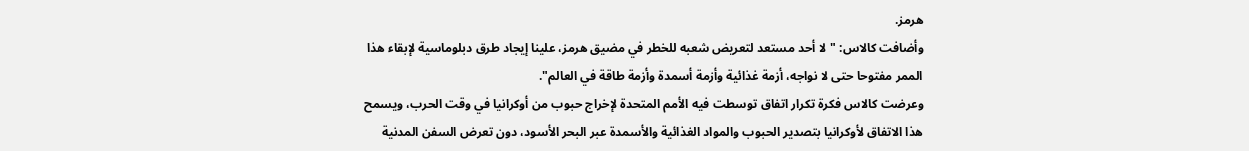هرمز.
وأضافت كالاس: "لا أحد مستعد لتعريض شعبه للخطر في مضيق هرمز، علينا إيجاد طرق دبلوماسية لإبقاء هذا الممر مفتوحا حتى لا نواجه، أزمة غذائية وأزمة أسمدة وأزمة طاقة في العالم".
وعرضت كالاس فكرة تكرار اتفاق توسطت فيه الأمم المتحدة لإخراج حبوب من أوكرانيا في وقت الحرب، ويسمح هذا الاتفاق لأوكرانيا بتصدير الحبوب والمواد الغذائية والأسمدة عبر البحر الأسود، دون تعرض السفن المدنية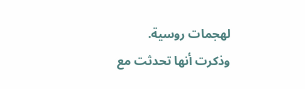لهجمات روسية.
وذكرت أنها تحدثت مع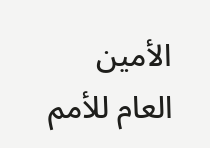الأمين العام للأمم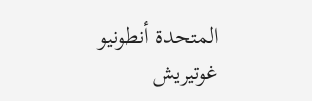المتحدة أنطونيو غوتيريش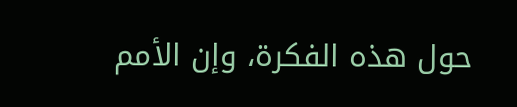حول هذه الفكرة، وإن الأمم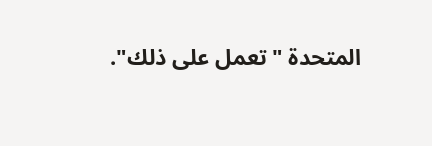المتحدة "تعمل على ذلك".